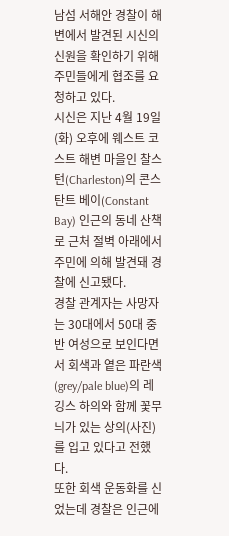남섬 서해안 경찰이 해변에서 발견된 시신의 신원을 확인하기 위해 주민들에게 협조를 요청하고 있다.
시신은 지난 4월 19일(화) 오후에 웨스트 코스트 해변 마을인 찰스턴(Charleston)의 콘스탄트 베이(Constant Bay) 인근의 동네 산책로 근처 절벽 아래에서 주민에 의해 발견돼 경찰에 신고됐다.
경찰 관계자는 사망자는 30대에서 50대 중반 여성으로 보인다면서 회색과 옅은 파란색(grey/pale blue)의 레깅스 하의와 함께 꽃무늬가 있는 상의(사진)를 입고 있다고 전했다.
또한 회색 운동화를 신었는데 경찰은 인근에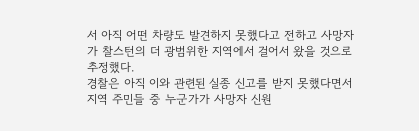서 아직 어떤 차량도 발견하지 못했다고 전하고 사망자가 찰스턴의 더 광범위한 지역에서 걸어서 왔을 것으로 추정했다.
경찰은 아직 이와 관련된 실종 신고를 받지 못했다면서 지역 주민들 중 누군가가 사망자 신원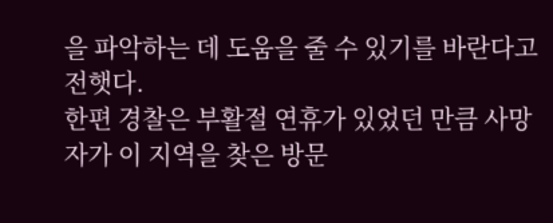을 파악하는 데 도움을 줄 수 있기를 바란다고 전햇다.
한편 경찰은 부활절 연휴가 있었던 만큼 사망자가 이 지역을 찾은 방문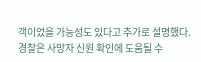객이었을 가능성도 있다고 추가로 설명했다.
경찰은 사망자 신원 확인에 도움될 수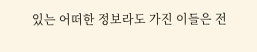있는 어떠한 정보라도 가진 이들은 전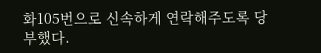화105번으로 신속하게 연락해주도록 당부했다.